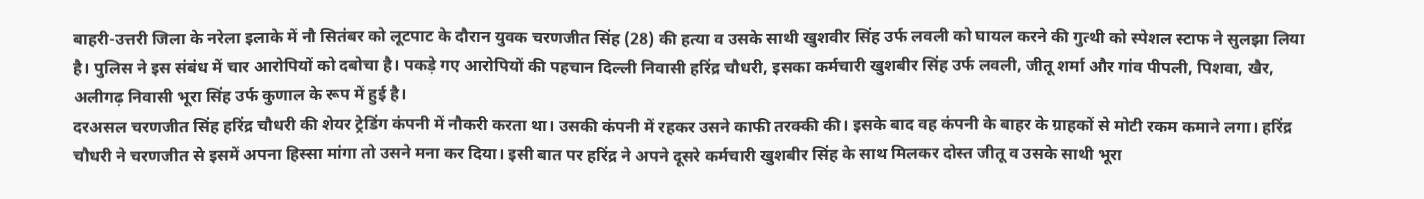बाहरी-उत्तरी जिला के नरेला इलाके में नौ सितंबर को लूटपाट के दौरान युवक चरणजीत सिंह (28) की हत्या व उसके साथी खुशवीर सिंह उर्फ लवली को घायल करने की गुत्थी को स्पेशल स्टाफ ने सुलझा लिया है। पुलिस ने इस संबंध में चार आरोपियों को दबोचा है। पकड़े गए आरोपियों की पहचान दिल्ली निवासी हरिंद्र चौधरी, इसका कर्मचारी खुशबीर सिंह उर्फ लवली, जीतू शर्मा और गांव पीपली, पिशवा, खैर, अलीगढ़ निवासी भूरा सिंह उर्फ कुणाल के रूप में हुई है।
दरअसल चरणजीत सिंह हरिंद्र चौधरी की शेयर ट्रेडिंग कंपनी में नौकरी करता था। उसकी कंपनी में रहकर उसने काफी तरक्की की। इसके बाद वह कंपनी के बाहर के ग्राहकों से मोटी रकम कमाने लगा। हरिंद्र चौधरी ने चरणजीत से इसमें अपना हिस्सा मांगा तो उसने मना कर दिया। इसी बात पर हरिंद्र ने अपने दूसरे कर्मचारी खुशबीर सिंह के साथ मिलकर दोस्त जीतू व उसके साथी भूरा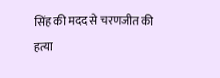सिंह की मदद से चरणजीत की हत्या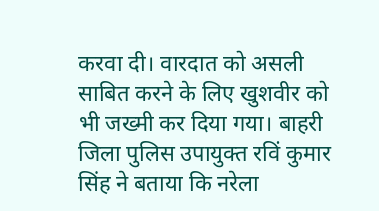करवा दी। वारदात को असली साबित करने के लिए खुशवीर को भी जख्मी कर दिया गया। बाहरी जिला पुलिस उपायुक्त रविं कुमार सिंह ने बताया कि नरेला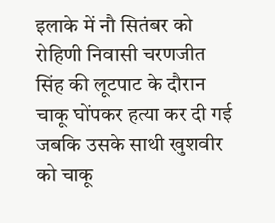इलाके में नौ सितंबर को रोहिणी निवासी चरणजीत सिंह की लूटपाट के दौरान चाकू घोंपकर हत्या कर दी गई जबकि उसके साथी खुशवीर को चाकू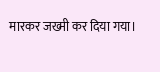मारकर जख्मी कर दिया गया।